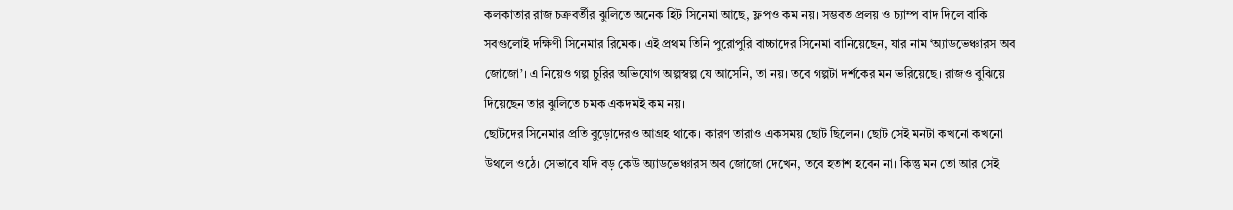কলকাতার রাজ চক্রবর্তীর ঝুলিতে অনেক হিট সিনেমা আছে, ফ্লপও কম নয়। সম্ভবত প্রলয় ও চ্যাম্প বাদ দিলে বাকি সবগুলোই দক্ষিণী সিনেমার রিমেক। এই প্রথম তিনি পুরোপুরি বাচ্চাদের সিনেমা বানিয়েছেন, যার নাম ‘অ্যাডভেঞ্চারস অব জোজো’। এ নিয়েও গল্প চুরির অভিযোগ অল্পস্বল্প যে আসেনি, তা নয়। তবে গল্পটা দর্শকের মন ভরিয়েছে। রাজও বুঝিয়ে দিয়েছেন তার ঝুলিতে চমক একদমই কম নয়।
ছোটদের সিনেমার প্রতি বুড়োদেরও আগ্রহ থাকে। কারণ তারাও একসময় ছোট ছিলেন। ছোট সেই মনটা কখনো কখনো উথলে ওঠে। সেভাবে যদি বড় কেউ অ্যাডভেঞ্চারস অব জোজো দেখেন, তবে হতাশ হবেন না। কিন্তু মন তো আর সেই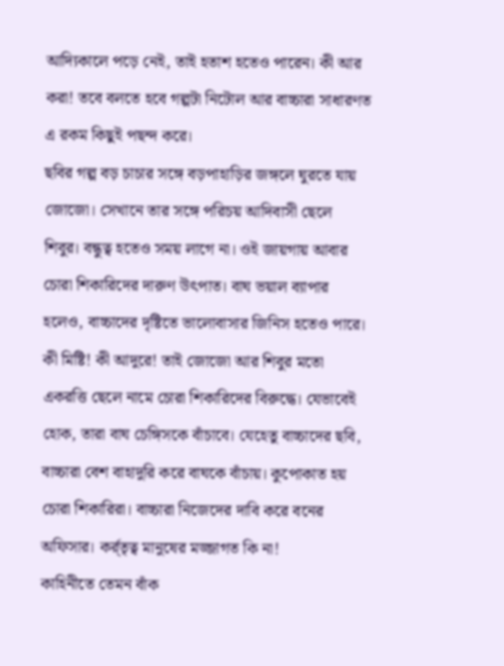আদ্যিকালে পড়ে নেই, তাই হতাশ হতেও পারেন। কী আর করা! তবে বলতে হবে গল্পটা নিটোল আর বাচ্চারা সাধারণত এ রকম কিছুই পছন্দ করে।
ছবির গল্প বড় চাচার সঙ্গে বড়পাহাড়ির জঙ্গলে ঘুরতে যায় জোজো। সেখানে তার সঙ্গে পরিচয় আদিবাসী ছেলে শিবুর। বন্ধুত্ব হতেও সময় লাগে না। ওই জায়গায় আবার চোরা শিকারিদের দারুণ উৎপাত। বাঘ ভয়াল ব্যাপার হলেও, বাচ্চাদের দৃষ্টিতে ভালোবাসার জিনিস হতেও পারে। কী মিষ্টি! কী আদুরে! তাই জোজো আর শিবুর মতো একরত্তি ছেলে নামে চোরা শিকারিদের বিরুদ্ধে। যেভাবেই হোক, তারা বাঘ চেঙ্গিসকে বাঁচাবে। যেহেতু বাচ্চাদের ছবি, বাচ্চারা বেশ বাহাদুরি করে বাঘকে বাঁচায়। কুপোকাত হয় চোরা শিকারিরা। বাচ্চারা নিজেদের দাবি করে বনের অফিসার। কর্র্তৃত্ব মানুষের মজ্জাগত কি না!
কাহিনীতে তেমন বাঁক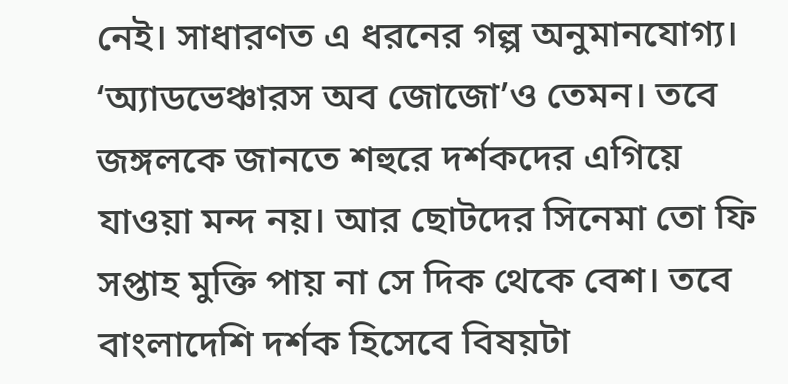নেই। সাধারণত এ ধরনের গল্প অনুমানযোগ্য। ‘অ্যাডভেঞ্চারস অব জোজো’ও তেমন। তবে জঙ্গলকে জানতে শহুরে দর্শকদের এগিয়ে যাওয়া মন্দ নয়। আর ছোটদের সিনেমা তো ফি সপ্তাহ মুক্তি পায় না সে দিক থেকে বেশ। তবে বাংলাদেশি দর্শক হিসেবে বিষয়টা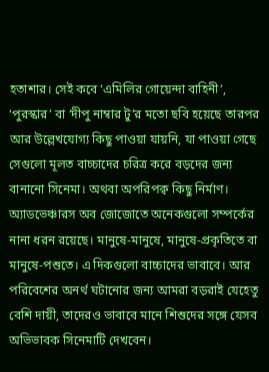হতাশার। সেই কবে ‘এমিলির গোয়েন্দা বাহিনী’, ‘পুরস্কার’ বা ‘দীপু নাম্বার টু’র মতো ছবি হয়েছে তারপর আর উল্লেখযোগ্য কিছু পাওয়া যায়নি, যা পাওয়া গেছে সেগুলো মূলত বাচ্চাদের চরিত্র করে বড়দের জন্য বানানো সিনেমা। অথবা অপরিপক্ব কিছু নির্মাণ।
অ্যাডভেঞ্চারস অব জোজোতে অনেকগুলো সম্পর্কের নানা ধরন রয়েছে। মানুষে-মানুষে, মানুষে-প্রকৃতিতে বা মানুষে-পশুতে। এ দিকগুলো বাচ্চাদের ভাবাবে। আর পরিবেশের অনর্থ ঘটানোর জন্য আমরা বড়রাই যেহেতু বেশি দায়ী, তাদেরও ভাবাবে মানে শিশুদের সঙ্গে যেসব অভিভাবক সিনেমাটি দেখবেন।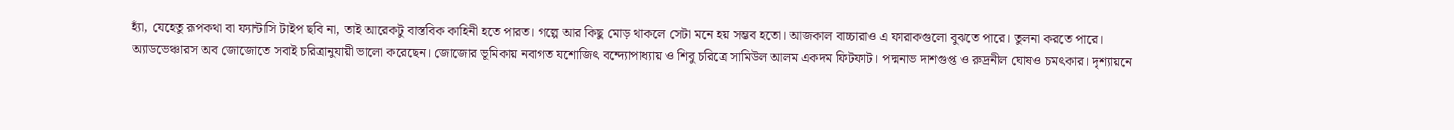হ্যাঁ, যেহেতু রূপকথা বা ফ্যান্টাসি টাইপ ছবি না, তাই আরেকটু বাস্তবিক কাহিনী হতে পারত। গল্পে আর কিছু মোড় থাকলে সেটা মনে হয় সম্ভব হতো। আজকাল বাচ্চারাও এ ফারাকগুলো বুঝতে পারে। তুলনা করতে পারে।
অ্যাডভেঞ্চারস অব জোজোতে সবাই চরিত্রানুযায়ী ভালো করেছেন। জোজোর ভূমিকায় নবাগত যশোজিৎ বন্দ্যোপাধ্যায় ও শিবু চরিত্রে সামিউল আলম একদম ফিটফাট। পদ্মনাভ দাশগুপ্ত ও রুদ্রনীল ঘোষও চমৎকার। দৃশ্যায়নে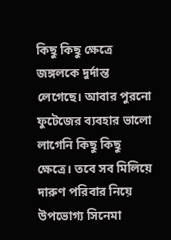কিছু কিছু ক্ষেত্রে জঙ্গলকে দুর্দান্ত লেগেছে। আবার পুরনো ফুটেজের ব্যবহার ভালো লাগেনি কিছু কিছু ক্ষেত্রে। তবে সব মিলিয়ে দারুণ পরিবার নিয়ে উপভোগ্য সিনেমা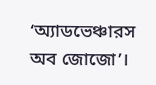‘অ্যাডভেঞ্চারস অব জোজো’।